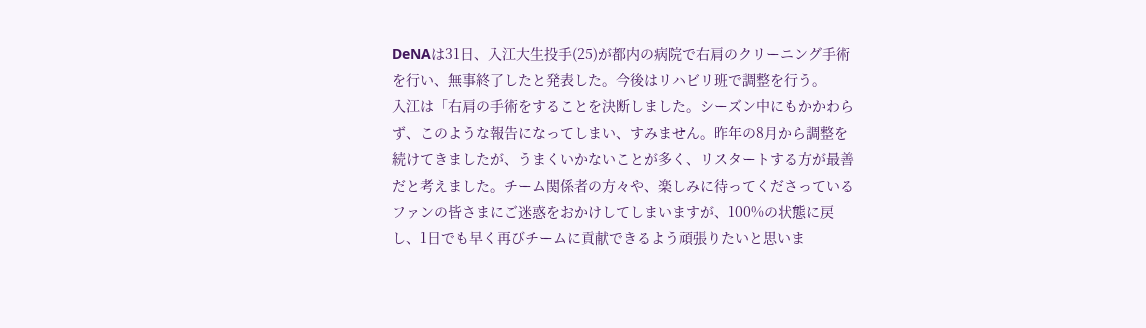DeNAは31日、入江大生投手(25)が都内の病院で右肩のクリーニング手術を行い、無事終了したと発表した。今後はリハビリ班で調整を行う。
入江は「右肩の手術をすることを決断しました。シーズン中にもかかわらず、このような報告になってしまい、すみません。昨年の8月から調整を続けてきましたが、うまくいかないことが多く、リスタートする方が最善だと考えました。チーム関係者の方々や、楽しみに待ってくださっているファンの皆さまにご迷惑をおかけしてしまいますが、100%の状態に戻し、1日でも早く再びチームに貢献できるよう頑張りたいと思いま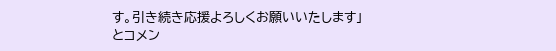す。引き続き応援よろしくお願いいたします」とコメン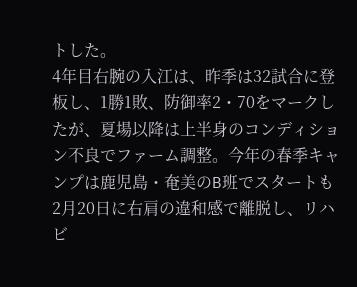トした。
4年目右腕の入江は、昨季は32試合に登板し、1勝1敗、防御率2・70をマークしたが、夏場以降は上半身のコンディション不良でファーム調整。今年の春季キャンプは鹿児島・奄美のB班でスタートも2月20日に右肩の違和感で離脱し、リハビ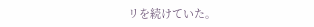リを続けていた。